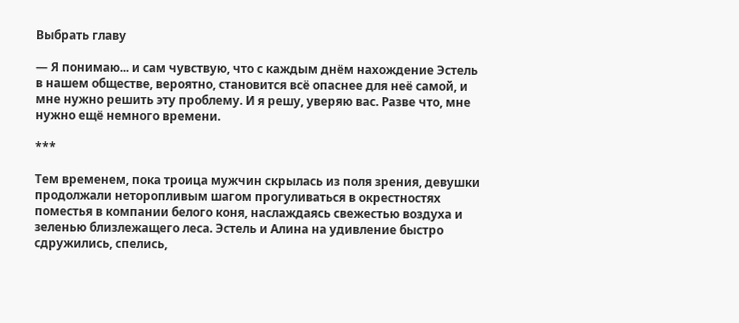Выбрать главу

— Я понимаю... и сам чувствую, что с каждым днём нахождение Эстель в нашем обществе, вероятно, становится всё опаснее для неё самой, и мне нужно решить эту проблему. И я решу, уверяю вас. Разве что, мне нужно ещё немного времени.

***

Тем временем, пока троица мужчин скрылась из поля зрения, девушки продолжали неторопливым шагом прогуливаться в окрестностях поместья в компании белого коня, наслаждаясь свежестью воздуха и зеленью близлежащего леса. Эстель и Алина на удивление быстро сдружились, спелись,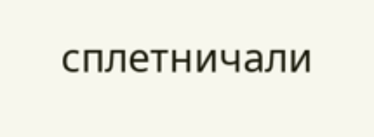сплетничали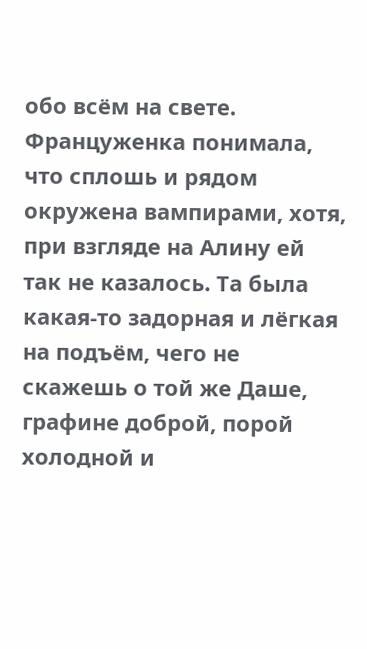обо всём на свете. Француженка понимала, что сплошь и рядом окружена вампирами, хотя, при взгляде на Алину ей так не казалось. Та была какая-то задорная и лёгкая на подъём, чего не скажешь о той же Даше, графине доброй, порой холодной и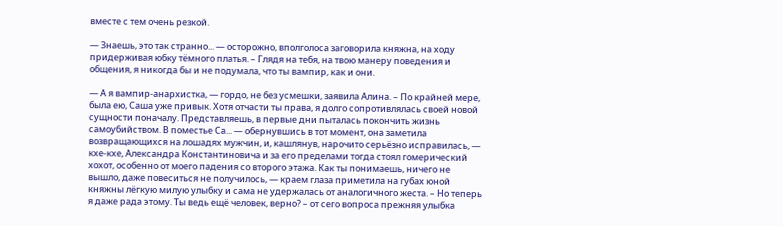вместе с тем очень резкой.

— Знаешь, это так странно... — осторожно, вполголоса заговорила княжна, на ходу придерживая юбку тёмного платья. – Глядя на тебя, на твою манеру поведения и общения, я никогда бы и не подумала, что ты вампир, как и они.

— А я вампир-анархистка, — гордо, не без усмешки, заявила Алина. – По крайней мере, была ею, Саша уже привык. Хотя отчасти ты права, я долго сопротивлялась своей новой сущности поначалу. Представляешь, в первые дни пыталась покончить жизнь самоубийством. В поместье Са... — обернувшись в тот момент, она заметила возвращающихся на лошадях мужчин, и, кашлянув, нарочито серьёзно исправилась, — кхе-кхе, Александра Константиновича и за его пределами тогда стоял гомерический хохот, особенно от моего падения со второго этажа. Как ты понимаешь, ничего не вышло, даже повеситься не получилось, — краем глаза приметила на губах юной княжны лёгкую милую улыбку и сама не удержалась от аналогичного жеста. – Но теперь я даже рада этому. Ты ведь ещё человек, верно? – от сего вопроса прежняя улыбка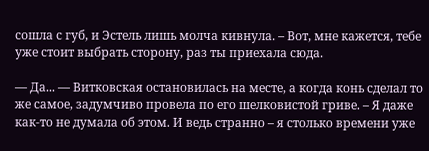сошла с губ, и Эстель лишь молча кивнула. – Вот, мне кажется, тебе уже стоит выбрать сторону, раз ты приехала сюда.

— Да... — Витковская остановилась на месте, а когда конь сделал то же самое, задумчиво провела по его шелковистой гриве. – Я даже как-то не думала об этом. И ведь странно – я столько времени уже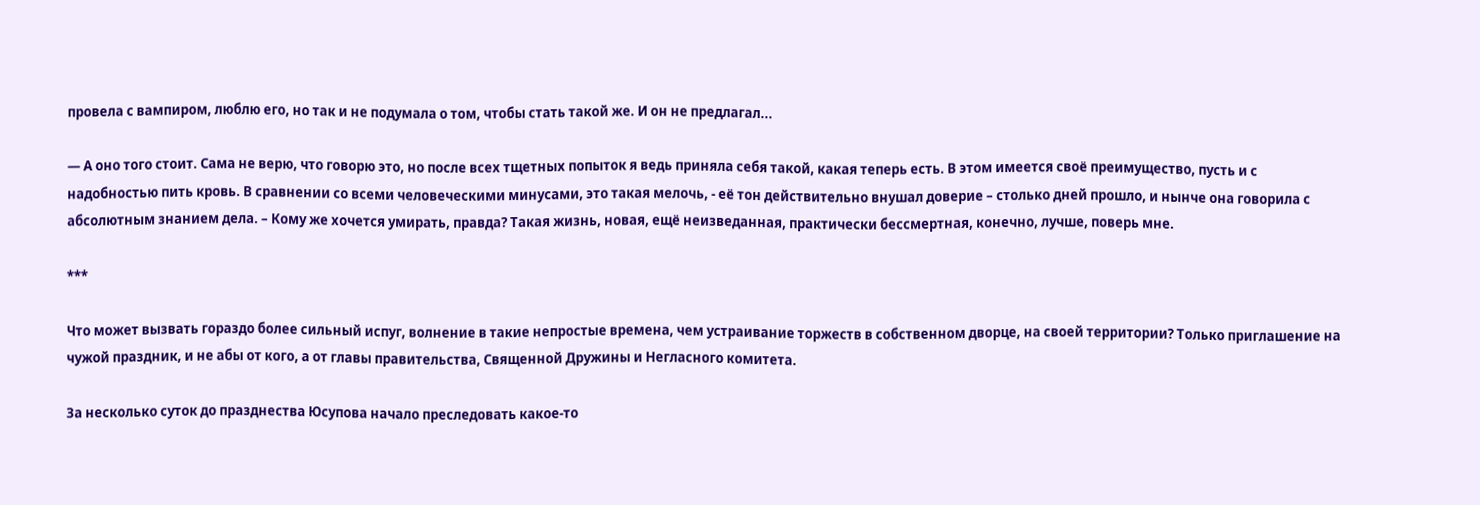провела с вампиром, люблю его, но так и не подумала о том, чтобы стать такой же. И он не предлагал...

— А оно того стоит. Сама не верю, что говорю это, но после всех тщетных попыток я ведь приняла себя такой, какая теперь есть. В этом имеется своё преимущество, пусть и с надобностью пить кровь. В сравнении со всеми человеческими минусами, это такая мелочь, - её тон действительно внушал доверие – столько дней прошло, и нынче она говорила с абсолютным знанием дела. – Кому же хочется умирать, правда? Такая жизнь, новая, ещё неизведанная, практически бессмертная, конечно, лучше, поверь мне.

***

Что может вызвать гораздо более сильный испуг, волнение в такие непростые времена, чем устраивание торжеств в собственном дворце, на своей территории? Только приглашение на чужой праздник, и не абы от кого, а от главы правительства, Священной Дружины и Негласного комитета.

За несколько суток до празднества Юсупова начало преследовать какое-то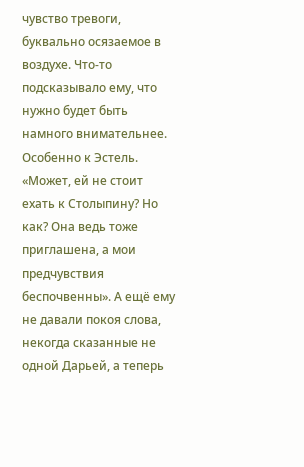чувство тревоги, буквально осязаемое в воздухе. Что-то подсказывало ему, что нужно будет быть намного внимательнее. Особенно к Эстель. «Может, ей не стоит ехать к Столыпину? Но как? Она ведь тоже приглашена, а мои предчувствия беспочвенны». А ещё ему не давали покоя слова, некогда сказанные не одной Дарьей, а теперь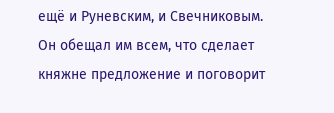ещё и Руневским, и Свечниковым. Он обещал им всем, что сделает княжне предложение и поговорит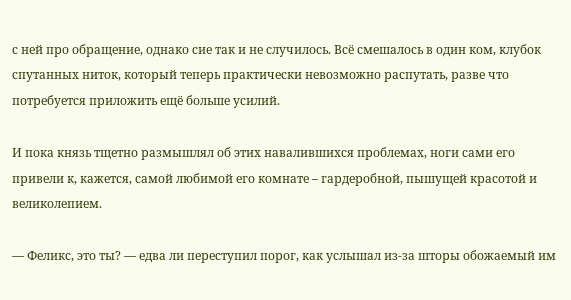с ней про обращение, однако сие так и не случилось. Всё смешалось в один ком, клубок спутанных ниток, который теперь практически невозможно распутать, разве что потребуется приложить ещё больше усилий.

И пока князь тщетно размышлял об этих навалившихся проблемах, ноги сами его привели к, кажется, самой любимой его комнате – гардеробной, пышущей красотой и великолепием.

— Феликс, это ты? — едва ли переступил порог, как услышал из-за шторы обожаемый им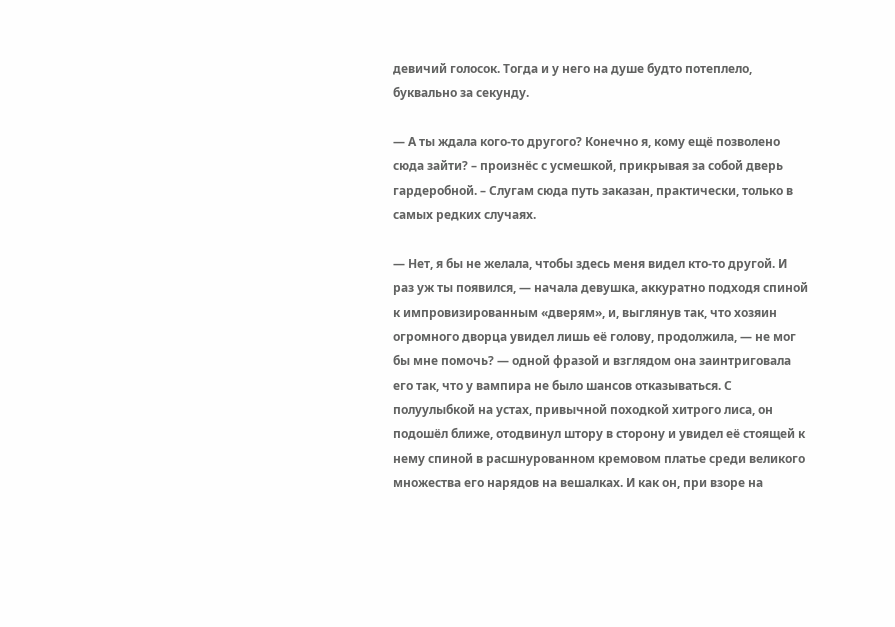девичий голосок. Тогда и у него на душе будто потеплело, буквально за секунду.

— А ты ждала кого-то другого? Конечно я, кому ещё позволено сюда зайти? – произнёс с усмешкой, прикрывая за собой дверь гардеробной. – Слугам сюда путь заказан, практически, только в самых редких случаях.

— Нет, я бы не желала, чтобы здесь меня видел кто-то другой. И раз уж ты появился, — начала девушка, аккуратно подходя спиной к импровизированным «дверям», и, выглянув так, что хозяин огромного дворца увидел лишь её голову, продолжила, — не мог бы мне помочь? — одной фразой и взглядом она заинтриговала его так, что у вампира не было шансов отказываться. С полуулыбкой на устах, привычной походкой хитрого лиса, он подошёл ближе, отодвинул штору в сторону и увидел её стоящей к нему спиной в расшнурованном кремовом платье среди великого множества его нарядов на вешалках. И как он, при взоре на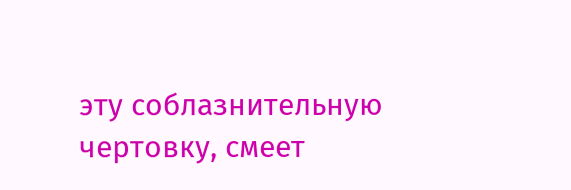эту соблазнительную чертовку, смеет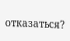отказаться?